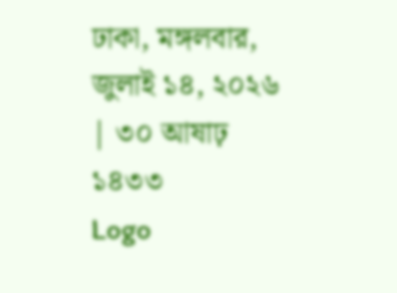ঢাকা, মঙ্গলবার, জুলাই ১৪, ২০২৬ | ৩০ আষাঢ় ১৪৩৩
Logo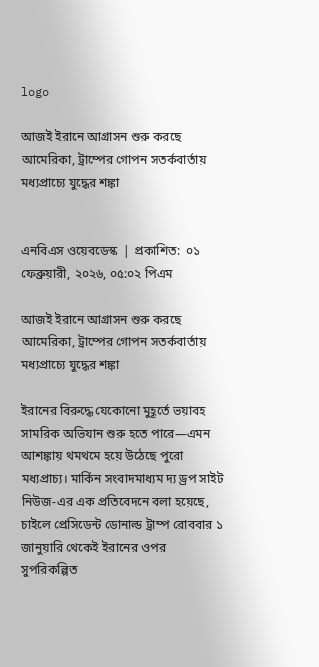logo

আজই ইরানে আগ্রাসন শুরু করছে আমেরিকা, ট্রাম্পের গোপন সতর্কবার্তায় মধ্যপ্রাচ্যে যুদ্ধের শঙ্কা


এনবিএস ওয়েবডেস্ক  | প্রকাশিত:  ০১ ফেব্রুয়ারী, ২০২৬, ০৫:০২ পিএম

আজই ইরানে আগ্রাসন শুরু করছে আমেরিকা, ট্রাম্পের গোপন সতর্কবার্তায় মধ্যপ্রাচ্যে যুদ্ধের শঙ্কা

ইরানের বিরুদ্ধে যেকোনো মুহূর্তে ভয়াবহ সামরিক অভিযান শুরু হতে পারে—এমন আশঙ্কায় থমথমে হয়ে উঠেছে পুরো মধ্যপ্রাচ্য। মার্কিন সংবাদমাধ্যম দ্য ড্রপ সাইট নিউজ-এর এক প্রতিবেদনে বলা হয়েছে, চাইলে প্রেসিডেন্ট ডোনাল্ড ট্রাম্প রোববার ১ জানুয়ারি থেকেই ইরানের ওপর সুপরিকল্পিত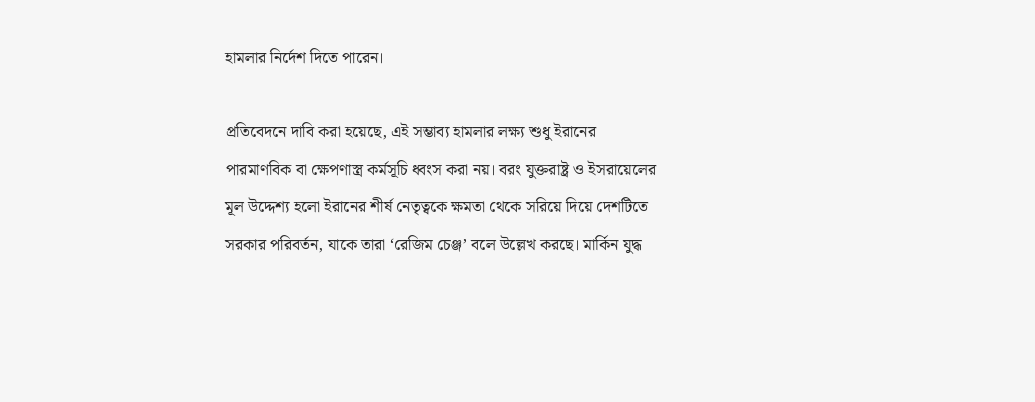হামলার নির্দেশ দিতে পারেন।

প্রতিবেদনে দাবি করা হয়েছে, এই সম্ভাব্য হামলার লক্ষ্য শুধু ইরানের পারমাণবিক বা ক্ষেপণাস্ত্র কর্মসূচি ধ্বংস করা নয়। বরং যুক্তরাষ্ট্র ও ইসরায়েলের মূল উদ্দেশ্য হলো ইরানের শীর্ষ নেতৃত্বকে ক্ষমতা থেকে সরিয়ে দিয়ে দেশটিতে সরকার পরিবর্তন, যাকে তারা ‘রেজিম চেঞ্জ’ বলে উল্লেখ করছে। মার্কিন যুদ্ধ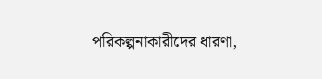পরিকল্পনাকারীদের ধারণা,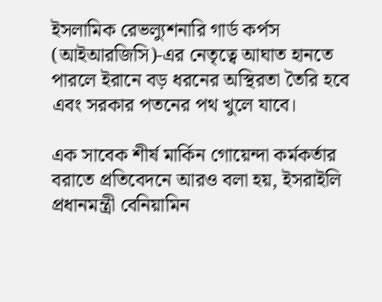ইসলামিক রেভল্যুশনারি গার্ড কর্পস (আইআরজিসি)-এর নেতৃত্বে আঘাত হানতে পারলে ইরানে বড় ধরনের অস্থিরতা তৈরি হবে এবং সরকার পতনের পথ খুলে যাবে।

এক সাবেক শীর্ষ মার্কিন গোয়েন্দা কর্মকর্তার বরাতে প্রতিবেদনে আরও বলা হয়, ইসরাইলি প্রধানমন্ত্রী বেনিয়ামিন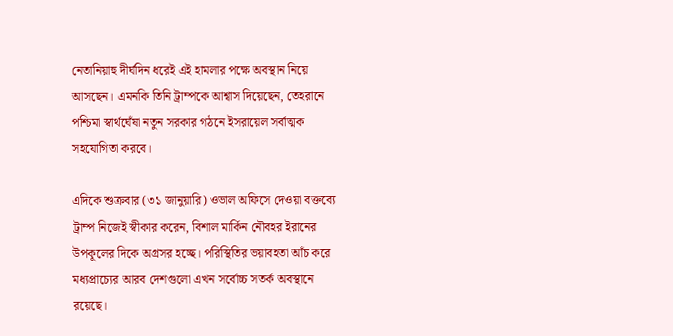নেতানিয়াহু দীর্ঘদিন ধরেই এই হামলার পক্ষে অবস্থান নিয়ে আসছেন। এমনকি তিনি ট্রাম্পকে আশ্বাস দিয়েছেন, তেহরানে পশ্চিমা স্বার্থঘেঁষা নতুন সরকার গঠনে ইসরায়েল সর্বাত্মক সহযোগিতা করবে।

এদিকে শুক্রবার (৩১ জানুয়ারি) ওভাল অফিসে দেওয়া বক্তব্যে ট্রাম্প নিজেই স্বীকার করেন, বিশাল মার্কিন নৌবহর ইরানের উপকূলের দিকে অগ্রসর হচ্ছে। পরিস্থিতির ভয়াবহতা আঁচ করে মধ্যপ্রাচ্যের আরব দেশগুলো এখন সর্বোচ্চ সতর্ক অবস্থানে রয়েছে।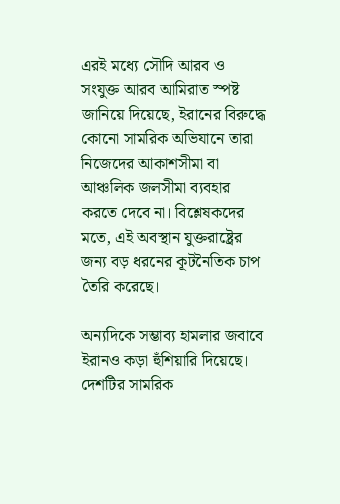এরই মধ্যে সৌদি আরব ও সংযুক্ত আরব আমিরাত স্পষ্ট জানিয়ে দিয়েছে, ইরানের বিরুদ্ধে কোনো সামরিক অভিযানে তারা নিজেদের আকাশসীমা বা আঞ্চলিক জলসীমা ব্যবহার করতে দেবে না। বিশ্লেষকদের মতে, এই অবস্থান যুক্তরাষ্ট্রের জন্য বড় ধরনের কূটনৈতিক চাপ তৈরি করেছে।

অন্যদিকে সম্ভাব্য হামলার জবাবে ইরানও কড়া হুঁশিয়ারি দিয়েছে। দেশটির সামরিক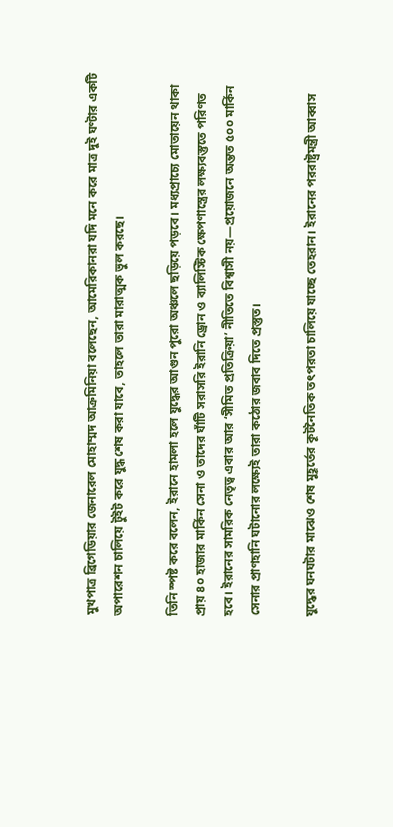মুখপাত্র ব্রিগেডিয়ার জেনারেল মোহাম্মদ আক্রমিনিয়া বলেছেন, আমেরিকানরা যদি মনে করে মাত্র দুই ঘণ্টার একটি অপারেশন চালিয়ে টুইট করে যুদ্ধ শেষ করা যাবে, তাহলে তারা মারাত্মক ভুল করছে।

তিনি স্পষ্ট করে বলেন, ইরানে হামলা হলে যুদ্ধের আগুন পুরো অঞ্চলে ছড়িয়ে পড়বে। মধ্যপ্রাচ্যে মোতায়েন থাকা প্রায় ৪০ হাজার মার্কিন সেনা ও তাদের ঘাঁটি সরাসরি ইরানি ড্রোন ও ব্যালিস্টিক ক্ষেপণাস্ত্রের লক্ষ্যবস্তুতে পরিণত হবে। ইরানের সামরিক নেতৃত্ব এবার আর ‘সীমিত প্রতিক্রিয়া’ নীতিতে বিশ্বাসী নয়—প্রয়োজনে অন্তত ৫০০ মার্কিন সেনার প্রাণহানি ঘটানোর লক্ষ্যেই তারা কঠোর জবাব দিতে প্রস্তুত।

যুদ্ধের ঘনঘটার মাঝেও শেষ মুহূর্তের কূটনৈতিক তৎপরতা চালিয়ে যাচ্ছে তেহরান। ইরানের পররাষ্ট্রমন্ত্রী আব্বাস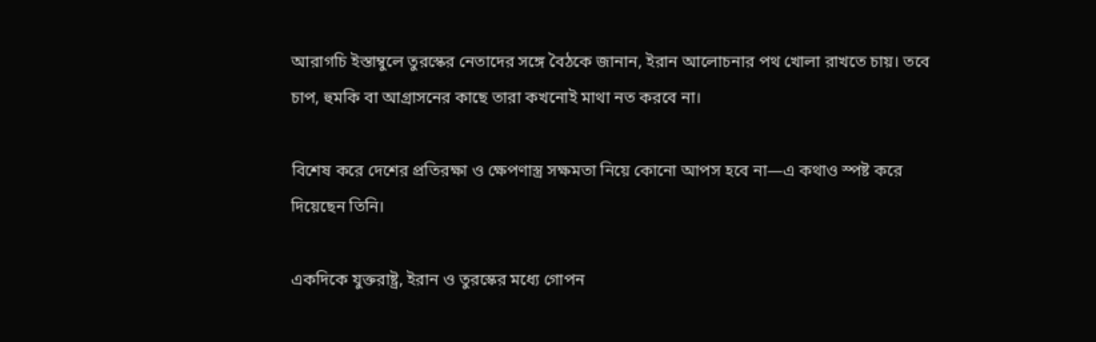আরাগচি ইস্তাম্বুলে তুরস্কের নেতাদের সঙ্গে বৈঠকে জানান, ইরান আলোচনার পথ খোলা রাখতে চায়। তবে চাপ, হুমকি বা আগ্রাসনের কাছে তারা কখনোই মাথা নত করবে না।

বিশেষ করে দেশের প্রতিরক্ষা ও ক্ষেপণাস্ত্র সক্ষমতা নিয়ে কোনো আপস হবে না—এ কথাও স্পষ্ট করে দিয়েছেন তিনি।

একদিকে যুক্তরাষ্ট্র, ইরান ও তুরস্কের মধ্যে গোপন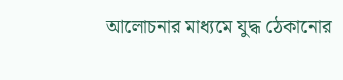আলোচনার মাধ্যমে যুদ্ধ ঠেকানোর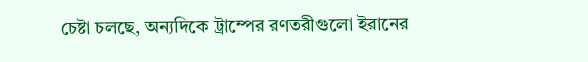চেষ্টা চলছে, অন্যদিকে ট্রাম্পের রণতরীগুলো ইরানের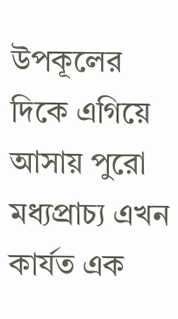উপকূলের দিকে এগিয়ে আসায় পুরো মধ্যপ্রাচ্য এখন কার্যত এক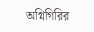অগ্নিগিরির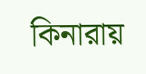কিনারায়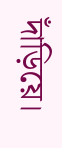দাঁড়িয়ে।